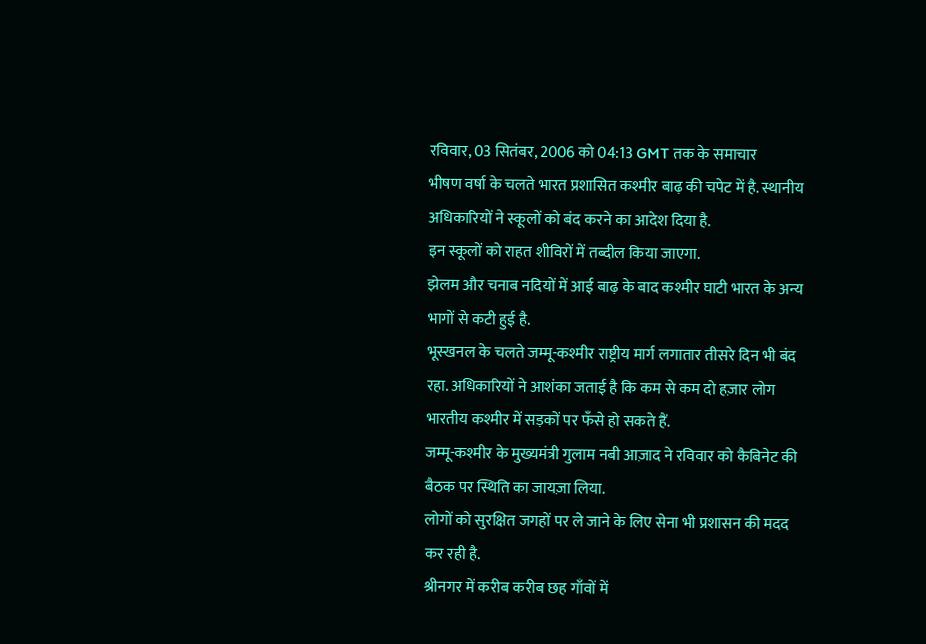रविवार, 03 सितंबर, 2006 को 04:13 GMT तक के समाचार
भीषण वर्षा के चलते भारत प्रशासित कश्मीर बाढ़ की चपेट में है. स्थानीय अधिकारियों ने स्कूलों को बंद करने का आदेश दिया है.
इन स्कूलों को राहत शीविरों में तब्दील किया जाएगा.
झेलम और चनाब नदियों में आई बाढ़ के बाद कश्मीर घाटी भारत के अन्य भागों से कटी हुई है.
भूस्खनल के चलते जम्मू-कश्मीर राष्ट्रीय मार्ग लगातार तीसरे दिन भी बंद रहा. अधिकारियों ने आशंका जताई है कि कम से कम दो हज़ार लोग भारतीय कश्मीर में सड़कों पर फँसे हो सकते हैं.
जम्मू-कश्मीर के मुख्यमंत्री गुलाम नबी आज़ाद ने रविवार को कैबिनेट की बैठक पर स्थिति का जायज़ा लिया.
लोगों को सुरक्षित जगहों पर ले जाने के लिए सेना भी प्रशासन की मदद कर रही है.
श्रीनगर में करीब करीब छह गाँवों में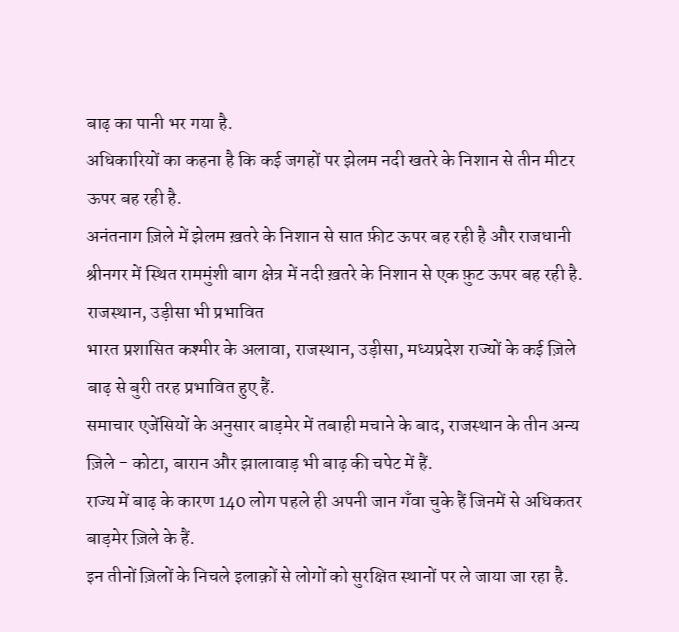बाढ़ का पानी भर गया है.
अधिकारियों का कहना है कि कई जगहों पर झेलम नदी खतरे के निशान से तीन मीटर ऊपर बह रही है.
अनंतनाग ज़िले में झेलम ख़तरे के निशान से सात फ़ीट ऊपर बह रही है और राजधानी श्रीनगर में स्थित राममुंशी बाग क्षेत्र में नदी ख़तरे के निशान से एक फ़ुट ऊपर बह रही है.
राजस्थान, उड़ीसा भी प्रभावित
भारत प्रशासित कश्मीर के अलावा, राजस्थान, उड़ीसा, मध्यप्रदेश राज्यों के कई ज़िले बाढ़ से बुरी तरह प्रभावित हुए हैं.
समाचार एजेंसियों के अनुसार बाड़मेर में तबाही मचाने के बाद, राजस्थान के तीन अन्य ज़िले - कोटा, बारान और झालावाड़ भी बाढ़ की चपेट में हैं.
राज्य में बाढ़ के कारण 140 लोग पहले ही अपनी जान गँवा चुके हैं जिनमें से अधिकतर बाड़मेर ज़िले के हैं.
इन तीनों ज़िलों के निचले इलाक़ों से लोगों को सुरक्षित स्थानों पर ले जाया जा रहा है.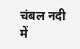चंबल नदी में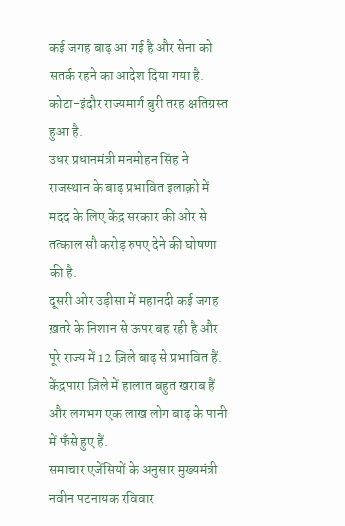कई जगह बाढ़ आ गई है और सेना को सतर्क रहने का आदेश दिया गया है. कोटा-इंदौर राज्यमार्ग बुरी तरह क्षतिग्रस्त हुआ है.
उधर प्रधानमंत्री मनमोहन सिंह ने राजस्थान के बाढ़ प्रभावित इलाक़ो में मदद के लिए केंद्र सरकार की ओर से तत्काल सौ करोड़ रुपए देने की घोषणा की है.
दूसरी ओर उड़ीसा में महानदी कई जगह ख़तरे के निशान से ऊपर बह रही है और पूरे राज्य में 12 ज़िले बाढ़ से प्रभावित हैं.
केंद्रपारा ज़िले में हालात बहुत खराब हैं और लगभग एक लाख लोग बाढ़ के पानी में फँसे हुए हैं.
समाचार एजेंसियों के अनुसार मुख्यमंत्री नवीन पटनायक रविवार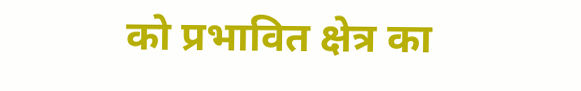को प्रभावित क्षेत्र का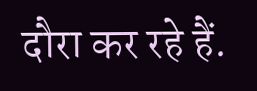दौरा कर रहे हैं.